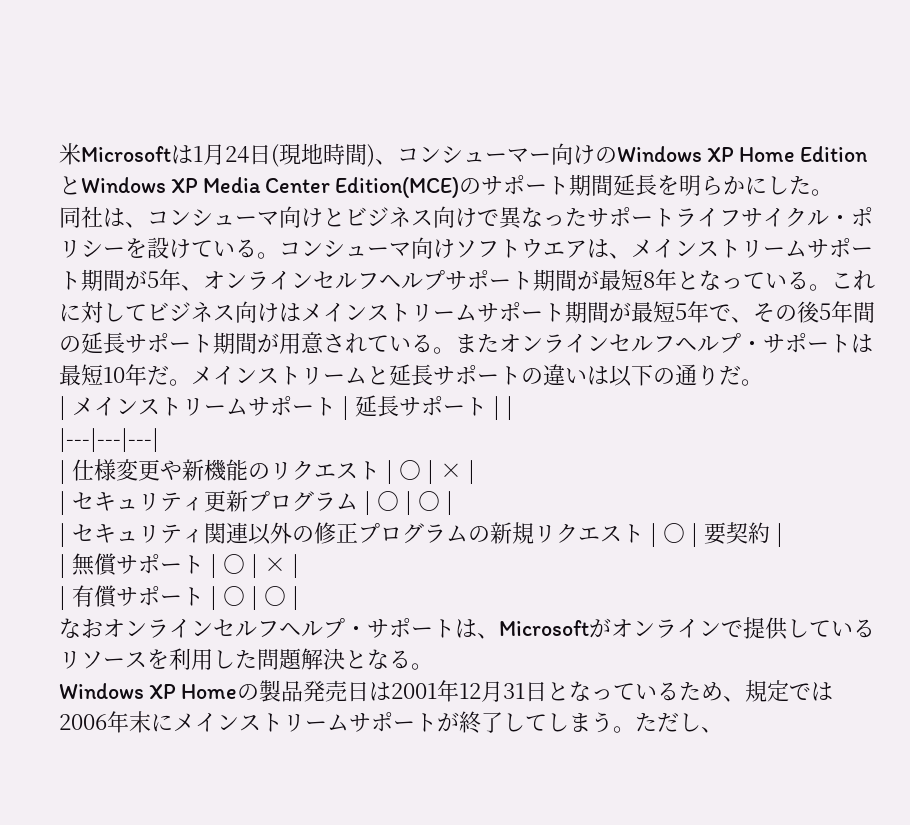米Microsoftは1月24日(現地時間)、コンシューマー向けのWindows XP Home EditionとWindows XP Media Center Edition(MCE)のサポート期間延長を明らかにした。
同社は、コンシューマ向けとビジネス向けで異なったサポートライフサイクル・ポリシーを設けている。コンシューマ向けソフトウエアは、メインストリームサポート期間が5年、オンラインセルフヘルプサポート期間が最短8年となっている。これに対してビジネス向けはメインストリームサポート期間が最短5年で、その後5年間の延長サポート期間が用意されている。またオンラインセルフヘルプ・サポートは最短10年だ。メインストリームと延長サポートの違いは以下の通りだ。
| メインストリームサポート | 延長サポート | |
|---|---|---|
| 仕様変更や新機能のリクエスト | ○ | × |
| セキュリティ更新プログラム | ○ | ○ |
| セキュリティ関連以外の修正プログラムの新規リクエスト | ○ | 要契約 |
| 無償サポート | ○ | × |
| 有償サポート | ○ | ○ |
なおオンラインセルフヘルプ・サポートは、Microsoftがオンラインで提供しているリソースを利用した問題解決となる。
Windows XP Homeの製品発売日は2001年12月31日となっているため、規定では2006年末にメインストリームサポートが終了してしまう。ただし、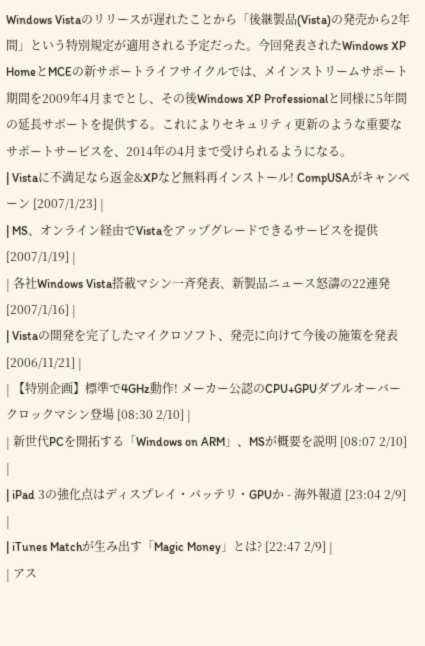Windows Vistaのリリースが遅れたことから「後継製品(Vista)の発売から2年間」という特別規定が適用される予定だった。今回発表されたWindows XP HomeとMCEの新サポートライフサイクルでは、メインストリームサポート期間を2009年4月までとし、その後Windows XP Professionalと同様に5年間の延長サポートを提供する。これによりセキュリティ更新のような重要なサポートサービスを、2014年の4月まで受けられるようになる。
| Vistaに不満足なら返金&XPなど無料再インストール! CompUSAがキャンペーン [2007/1/23] |
| MS、オンライン経由でVistaをアップグレードできるサービスを提供 [2007/1/19] |
| 各社Windows Vista搭載マシン一斉発表、新製品ニュース怒濤の22連発 [2007/1/16] |
| Vistaの開発を完了したマイクロソフト、発売に向けて今後の施策を発表 [2006/11/21] |
| 【特別企画】標準で4GHz動作! メーカー公認のCPU+GPUダブルオーバークロックマシン登場 [08:30 2/10] |
| 新世代PCを開拓する「Windows on ARM」、MSが概要を説明 [08:07 2/10] |
| iPad 3の強化点はディスプレイ・バッテリ・GPUか - 海外報道 [23:04 2/9] |
| iTunes Matchが生み出す「Magic Money」とは? [22:47 2/9] |
| アス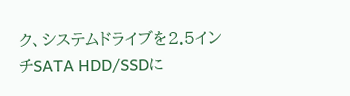ク、システムドライブを2.5インチSATA HDD/SSDに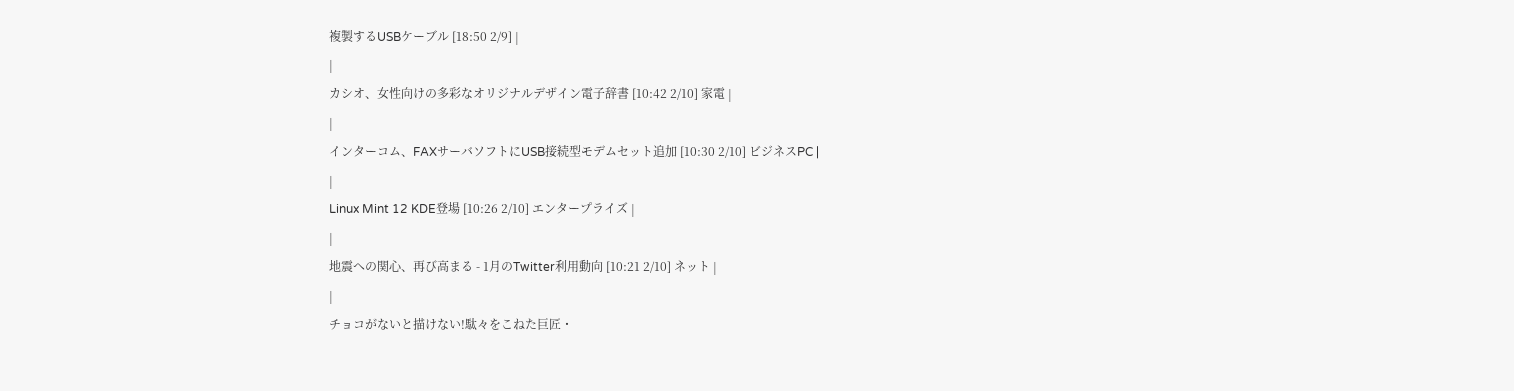複製するUSBケーブル [18:50 2/9] |
|
カシオ、女性向けの多彩なオリジナルデザイン電子辞書 [10:42 2/10] 家電 |
|
インターコム、FAXサーバソフトにUSB接続型モデムセット追加 [10:30 2/10] ビジネスPC |
|
Linux Mint 12 KDE登場 [10:26 2/10] エンタープライズ |
|
地震への関心、再び高まる - 1月のTwitter利用動向 [10:21 2/10] ネット |
|
チョコがないと描けない!駄々をこねた巨匠・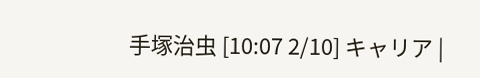手塚治虫 [10:07 2/10] キャリア |